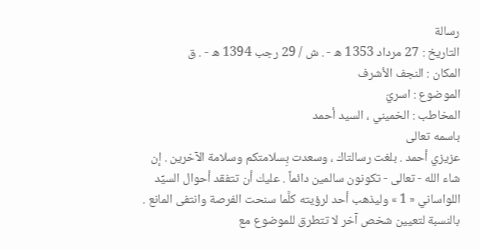رسالة
التاريخ : 27 مرداد 1353 ه - . ش / 29 رجب 1394 ه - . ق
المكان : النجف الأشرف
الموضوع : اسريّ
المخاطب : الخميني ، السيد أحمد
باسمه تعالى
عزيزي أحمد . بلغت رسالتاك ، وسعدت بِسلامتكم وسلامة الآخرين . إن شاء الله - تعالى - تكونون سالمين دائماً . عليك أن تتفقد أحوال السيِّد اللواساني « 1 » وليذهب أحد لرؤيته كلَّما سنحت الفرصة وانتفى المانع .
بالنسبة لتعيين شخص آخر لا تتطرق للموضوع مع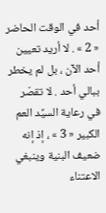أحد في الوقت الحاضر « 2 » . لا أريد تعيين أحد الآن ، بل لم يخطر ببالي أحد . لا تقصّر في رعاية السيِّد العم الكبير « 3 » ، إذ إنه ضعيف البنية وينبغي الاعتناء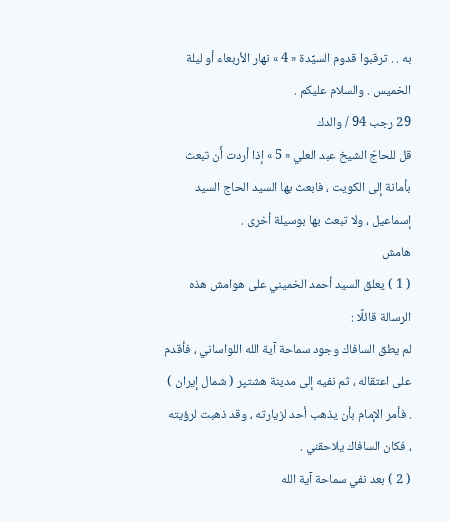به . . ترقبوا قدوم السيِّدة « 4 » نهار الأربعاء أو ليلة الخميس . والسلام عليكم .
29 رجب 94 / والدك
قل للحاجّ الشيخ عبد العلي « 5 » إذا أردت أَن تبعث بأمانة إلى الكويت ، فابعث بها السيد الحاج السيد إسماعيل ، ولا تبعث بها بوسيلة أخرى .
هامش
( 1 ) يعلق السيد أحمد الخميني على هوامش هذه الرسالة قائلًا :
لم يطق السافاك وجود سماحة آية الله اللواساني ، فأقدم على اعتقاله ، ثم نفيه إلى مدينة هشتپر ( شمال إيران ) . فأمر الإمام بأن يذهب أحد لزيارته ، وقد ذهبت لرؤيته ، فكان السافاك يلاحقني .
( 2 ) بعد نفي سماحة آية الله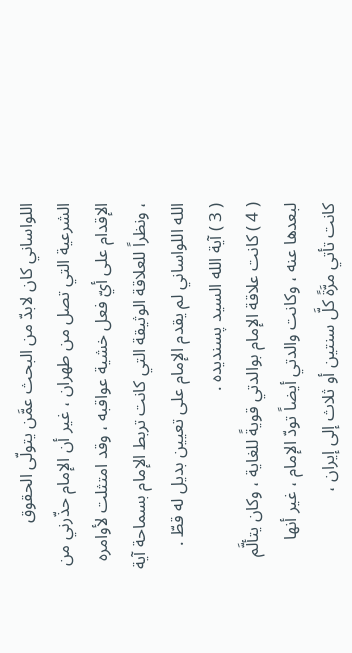اللواساني كان لابدّ من البحث عمَّن يتولّى الحقوق الشرعية التي تصل من طهران ، غير أن الإمام حذّرني من الإقدام على أيّ فعل خشية عواقبه ، وقد امتثلت لأوامره ، ونظراً للعلاقة الوثيقة التي كانت تربط الإمام بسماحة آية الله اللواساني لم يقدم الإمام على تعيين بديل له قطّ .
( 3 ) آية الله السيد پسنديده .
( 4 ) كانت علاقة الإمام بوالدتي قويةً للغاية ، وكان يتألَّم لبعدها عنه ، وكانت والدتي أيضاً تودّ الإمام ، غير أنها كانت تأتي مرَّةً كلَّ سنتين أو ثلاث إلى إيران ،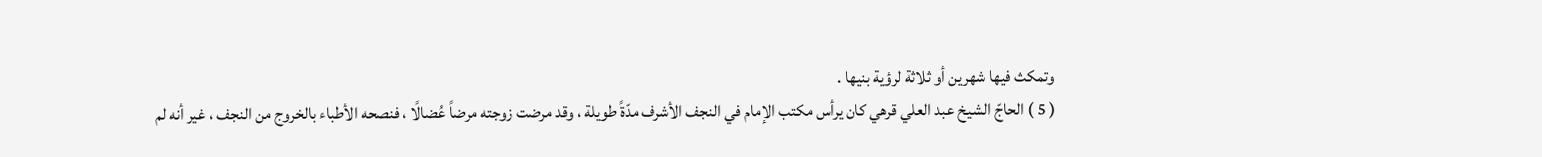وتمكث فيها شهرين أو ثلاثة لرؤية بنيها .
( 5 ) الحاجّ الشيخ عبد العلي قرهي كان يرأس مكتب الإمام في النجف الأشرف مدّةً طويلة ، وقد مرضت زوجته مرضاً عُضالًا ، فنصحه الأطباء بالخروج من النجف ، غير أنه لم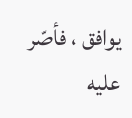يوافق ، فأصّر عليه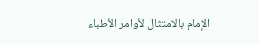الإمام بالامتثال لأوامر الأطباء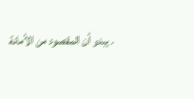. يبدو أن المقصود من الأمانة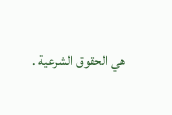هي الحقوق الشرعية .